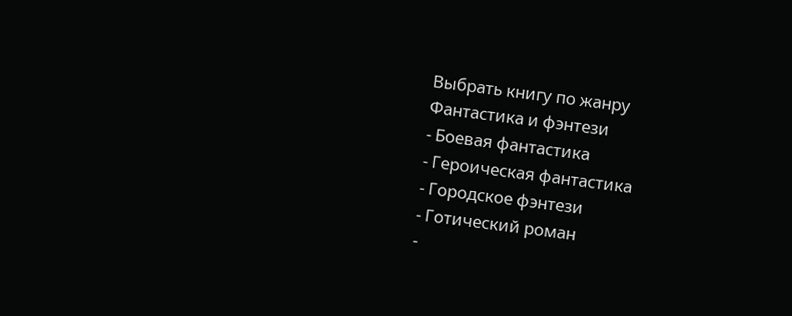Выбрать книгу по жанру
Фантастика и фэнтези
- Боевая фантастика
- Героическая фантастика
- Городское фэнтези
- Готический роман
-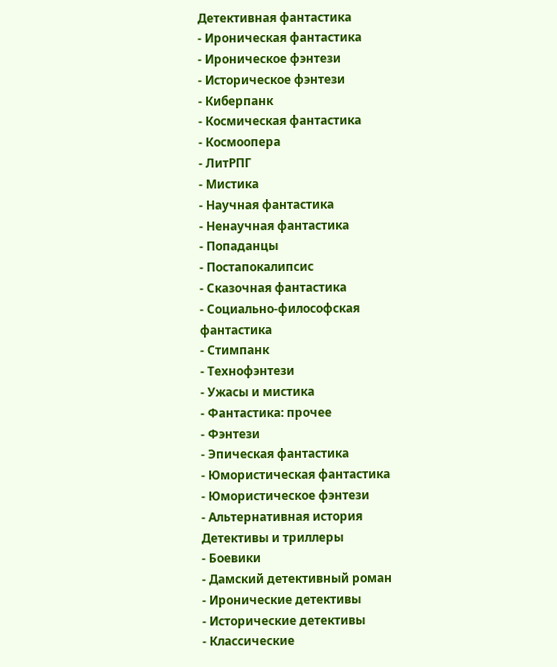Детективная фантастика
- Ироническая фантастика
- Ироническое фэнтези
- Историческое фэнтези
- Киберпанк
- Космическая фантастика
- Космоопера
- ЛитРПГ
- Мистика
- Научная фантастика
- Ненаучная фантастика
- Попаданцы
- Постапокалипсис
- Сказочная фантастика
- Социально-философская фантастика
- Стимпанк
- Технофэнтези
- Ужасы и мистика
- Фантастика: прочее
- Фэнтези
- Эпическая фантастика
- Юмористическая фантастика
- Юмористическое фэнтези
- Альтернативная история
Детективы и триллеры
- Боевики
- Дамский детективный роман
- Иронические детективы
- Исторические детективы
- Классические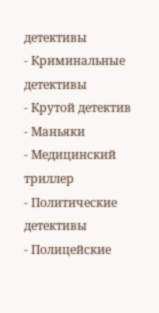детективы
- Криминальные детективы
- Крутой детектив
- Маньяки
- Медицинский триллер
- Политические детективы
- Полицейские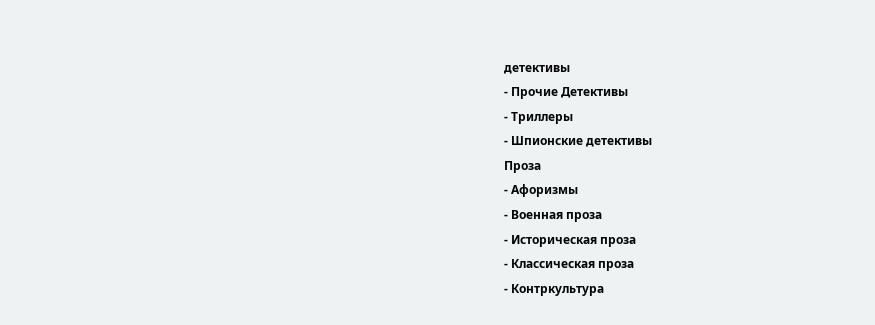детективы
- Прочие Детективы
- Триллеры
- Шпионские детективы
Проза
- Афоризмы
- Военная проза
- Историческая проза
- Классическая проза
- Контркультура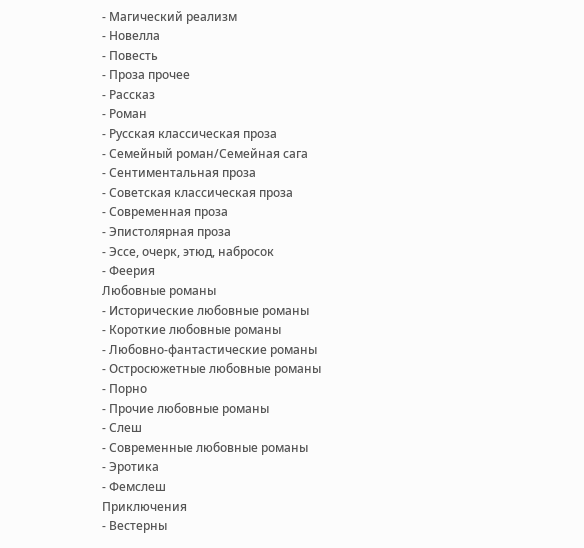- Магический реализм
- Новелла
- Повесть
- Проза прочее
- Рассказ
- Роман
- Русская классическая проза
- Семейный роман/Семейная сага
- Сентиментальная проза
- Советская классическая проза
- Современная проза
- Эпистолярная проза
- Эссе, очерк, этюд, набросок
- Феерия
Любовные романы
- Исторические любовные романы
- Короткие любовные романы
- Любовно-фантастические романы
- Остросюжетные любовные романы
- Порно
- Прочие любовные романы
- Слеш
- Современные любовные романы
- Эротика
- Фемслеш
Приключения
- Вестерны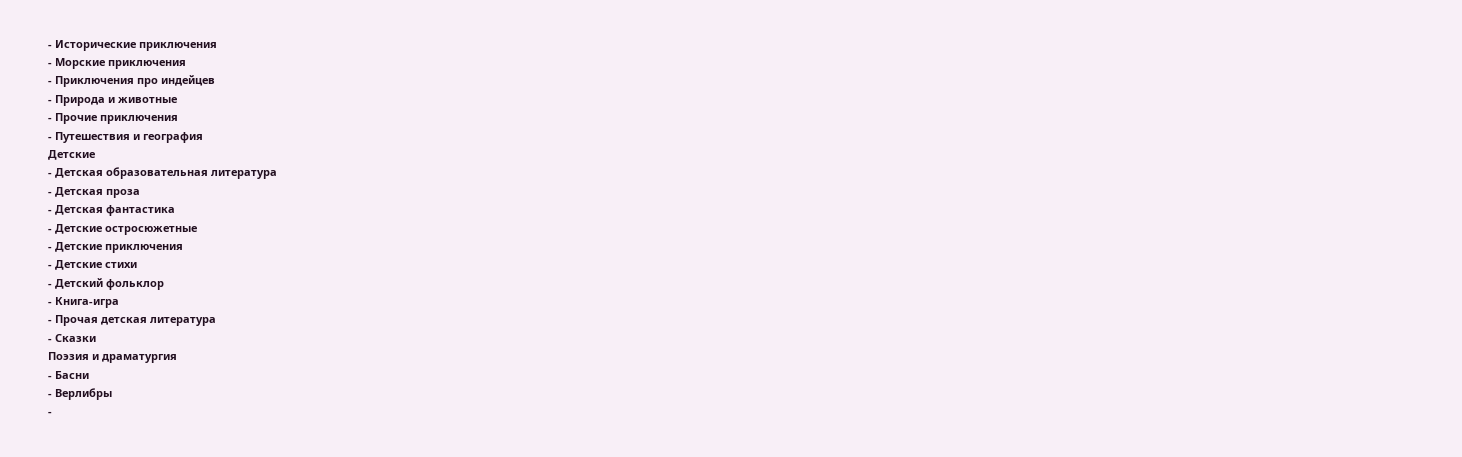- Исторические приключения
- Морские приключения
- Приключения про индейцев
- Природа и животные
- Прочие приключения
- Путешествия и география
Детские
- Детская образовательная литература
- Детская проза
- Детская фантастика
- Детские остросюжетные
- Детские приключения
- Детские стихи
- Детский фольклор
- Книга-игра
- Прочая детская литература
- Сказки
Поэзия и драматургия
- Басни
- Верлибры
-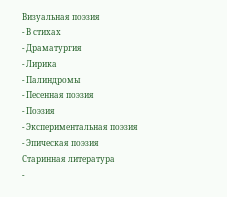Визуальная поэзия
- В стихах
- Драматургия
- Лирика
- Палиндромы
- Песенная поэзия
- Поэзия
- Экспериментальная поэзия
- Эпическая поэзия
Старинная литература
-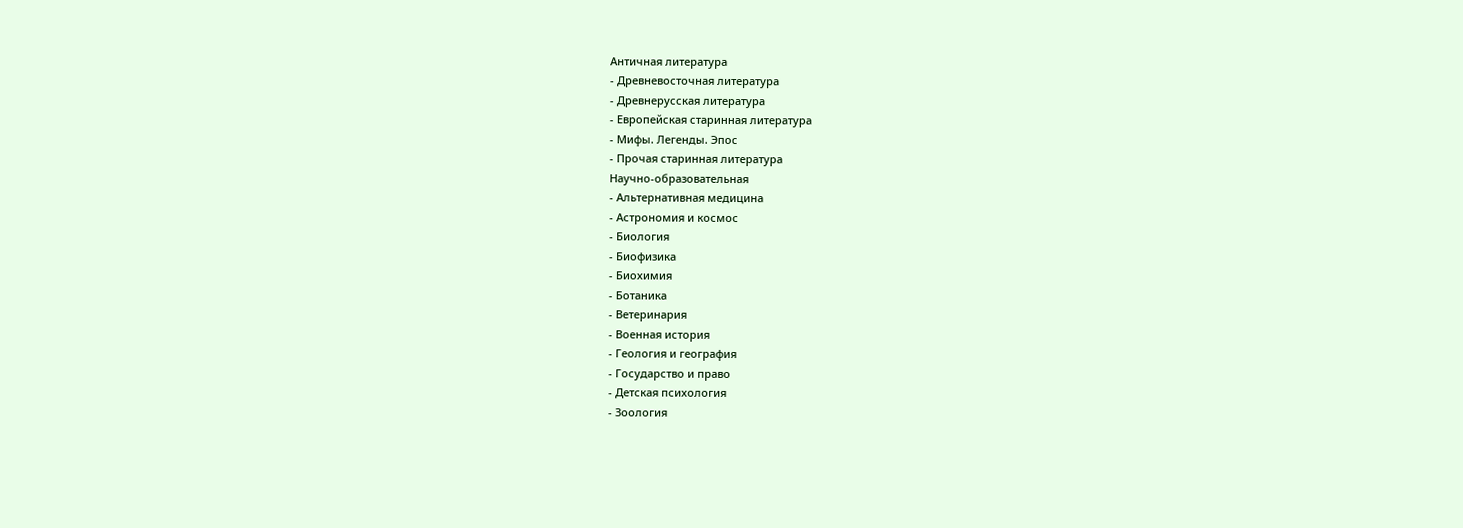Античная литература
- Древневосточная литература
- Древнерусская литература
- Европейская старинная литература
- Мифы. Легенды. Эпос
- Прочая старинная литература
Научно-образовательная
- Альтернативная медицина
- Астрономия и космос
- Биология
- Биофизика
- Биохимия
- Ботаника
- Ветеринария
- Военная история
- Геология и география
- Государство и право
- Детская психология
- Зоология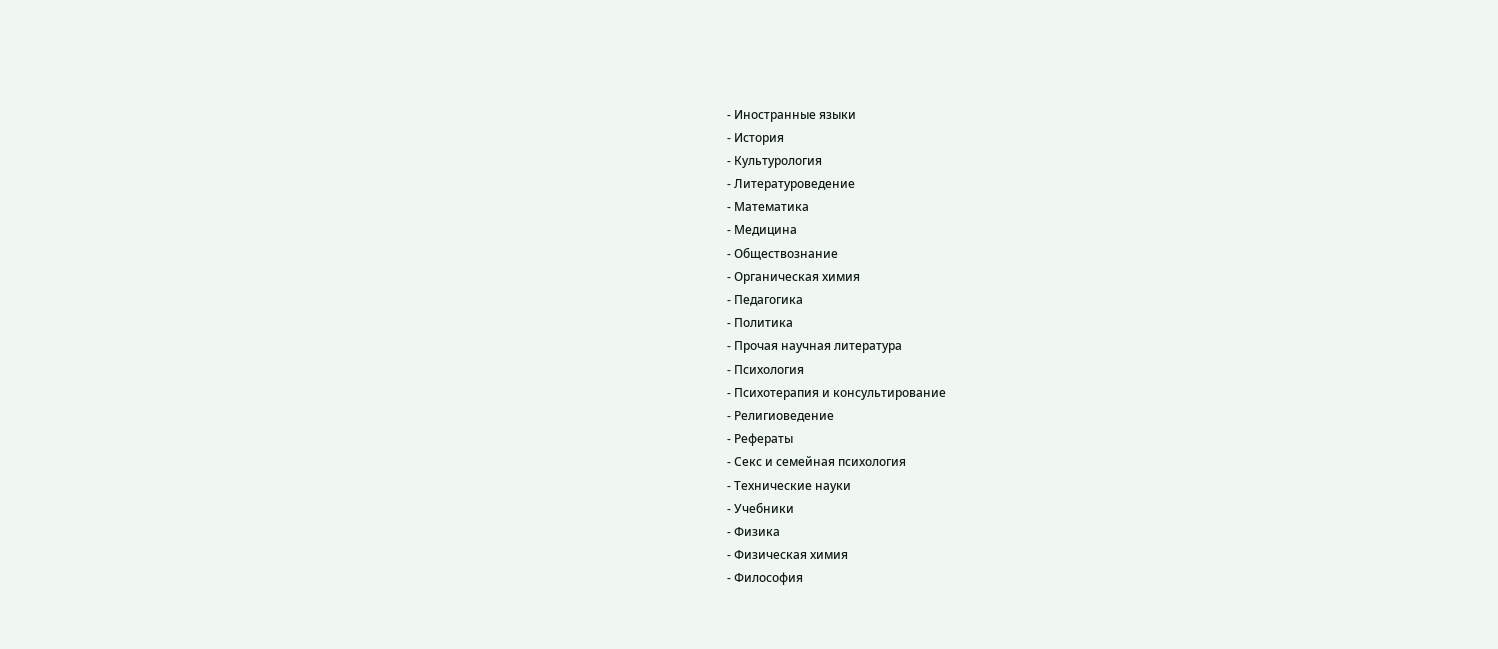- Иностранные языки
- История
- Культурология
- Литературоведение
- Математика
- Медицина
- Обществознание
- Органическая химия
- Педагогика
- Политика
- Прочая научная литература
- Психология
- Психотерапия и консультирование
- Религиоведение
- Рефераты
- Секс и семейная психология
- Технические науки
- Учебники
- Физика
- Физическая химия
- Философия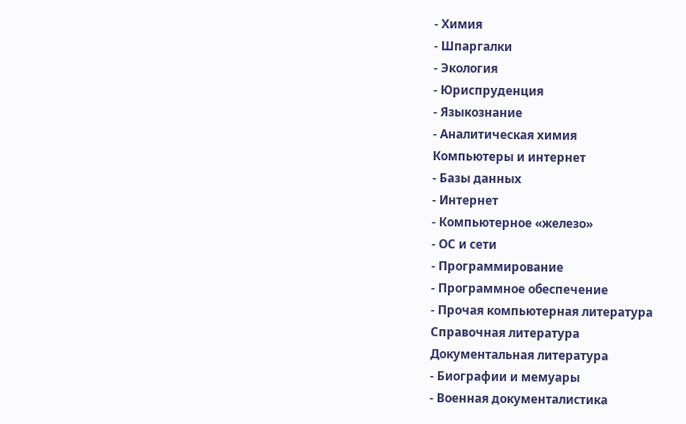- Химия
- Шпаргалки
- Экология
- Юриспруденция
- Языкознание
- Аналитическая химия
Компьютеры и интернет
- Базы данных
- Интернет
- Компьютерное «железо»
- ОС и сети
- Программирование
- Программное обеспечение
- Прочая компьютерная литература
Справочная литература
Документальная литература
- Биографии и мемуары
- Военная документалистика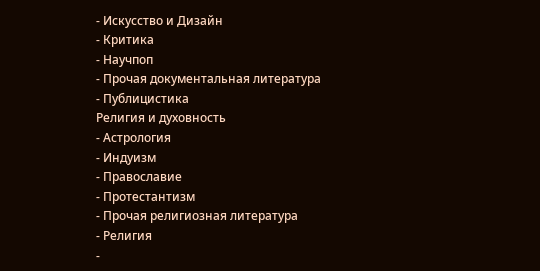- Искусство и Дизайн
- Критика
- Научпоп
- Прочая документальная литература
- Публицистика
Религия и духовность
- Астрология
- Индуизм
- Православие
- Протестантизм
- Прочая религиозная литература
- Религия
-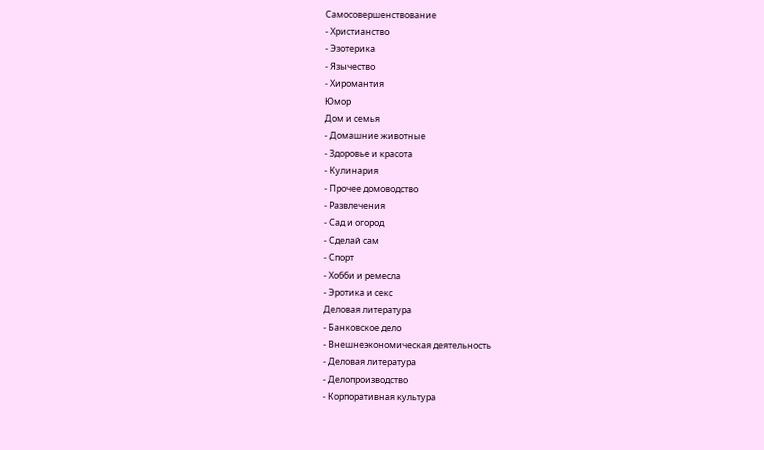Самосовершенствование
- Христианство
- Эзотерика
- Язычество
- Хиромантия
Юмор
Дом и семья
- Домашние животные
- Здоровье и красота
- Кулинария
- Прочее домоводство
- Развлечения
- Сад и огород
- Сделай сам
- Спорт
- Хобби и ремесла
- Эротика и секс
Деловая литература
- Банковское дело
- Внешнеэкономическая деятельность
- Деловая литература
- Делопроизводство
- Корпоративная культура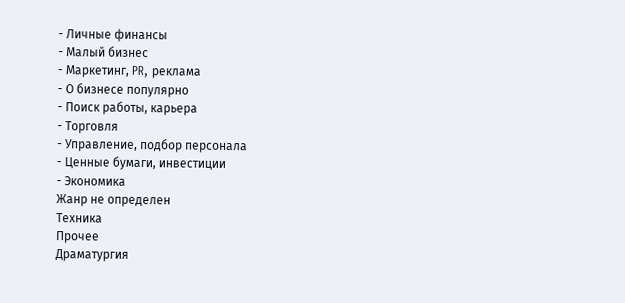- Личные финансы
- Малый бизнес
- Маркетинг, PR, реклама
- О бизнесе популярно
- Поиск работы, карьера
- Торговля
- Управление, подбор персонала
- Ценные бумаги, инвестиции
- Экономика
Жанр не определен
Техника
Прочее
Драматургия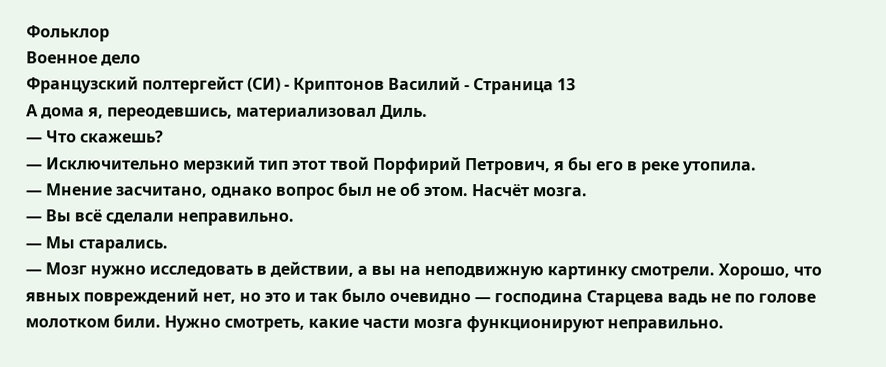Фольклор
Военное дело
Французский полтергейст (СИ) - Криптонов Василий - Страница 13
А дома я, переодевшись, материализовал Диль.
— Что скажешь?
— Исключительно мерзкий тип этот твой Порфирий Петрович, я бы его в реке утопила.
— Мнение засчитано, однако вопрос был не об этом. Насчёт мозга.
— Вы всё сделали неправильно.
— Мы старались.
— Мозг нужно исследовать в действии, а вы на неподвижную картинку смотрели. Хорошо, что явных повреждений нет, но это и так было очевидно — господина Старцева вадь не по голове молотком били. Нужно смотреть, какие части мозга функционируют неправильно.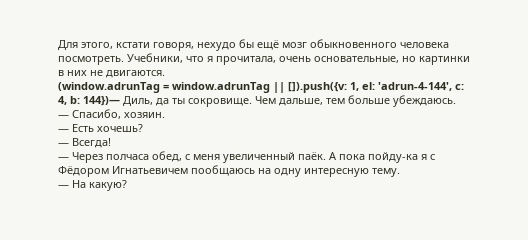Для этого, кстати говоря, нехудо бы ещё мозг обыкновенного человека посмотреть. Учебники, что я прочитала, очень основательные, но картинки в них не двигаются.
(window.adrunTag = window.adrunTag || []).push({v: 1, el: 'adrun-4-144', c: 4, b: 144})— Диль, да ты сокровище. Чем дальше, тем больше убеждаюсь.
— Спасибо, хозяин.
— Есть хочешь?
— Всегда!
— Через полчаса обед, с меня увеличенный паёк. А пока пойду-ка я с Фёдором Игнатьевичем пообщаюсь на одну интересную тему.
— На какую?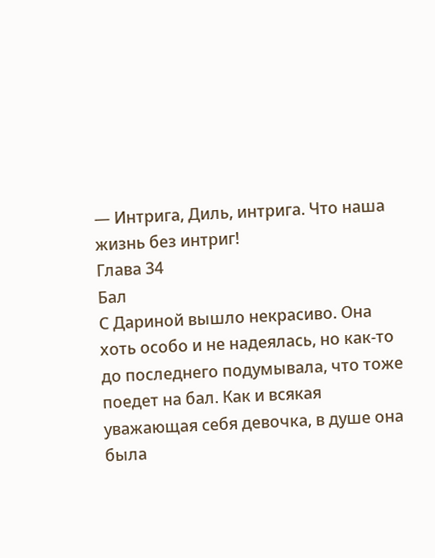— Интрига, Диль, интрига. Что наша жизнь без интриг!
Глава 34
Бал
С Дариной вышло некрасиво. Она хоть особо и не надеялась, но как-то до последнего подумывала, что тоже поедет на бал. Как и всякая уважающая себя девочка, в душе она была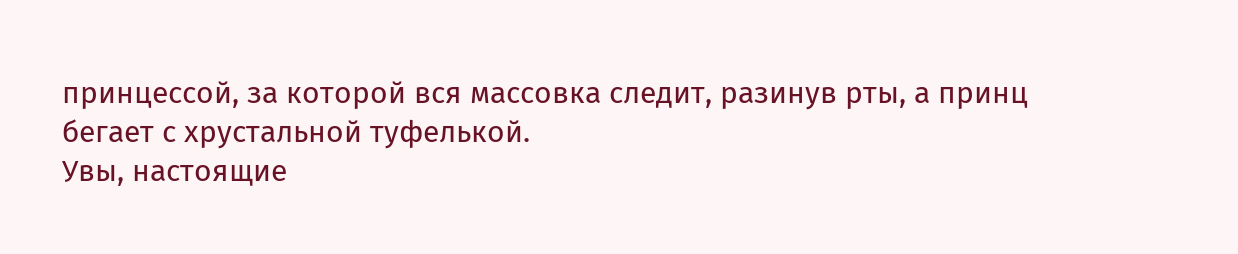принцессой, за которой вся массовка следит, разинув рты, а принц бегает с хрустальной туфелькой.
Увы, настоящие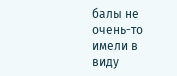балы не очень-то имели в виду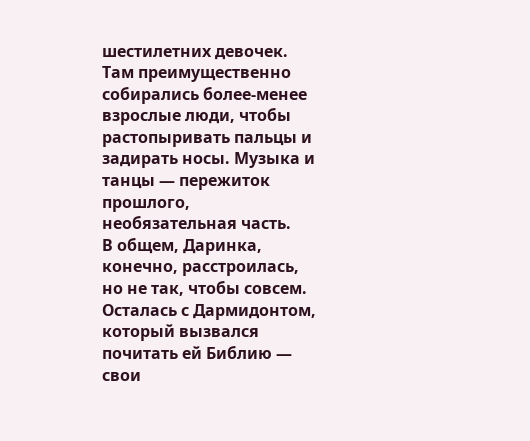шестилетних девочек. Там преимущественно собирались более-менее взрослые люди, чтобы растопыривать пальцы и задирать носы. Музыка и танцы — пережиток прошлого, необязательная часть.
В общем, Даринка, конечно, расстроилась, но не так, чтобы совсем. Осталась с Дармидонтом, который вызвался почитать ей Библию — свои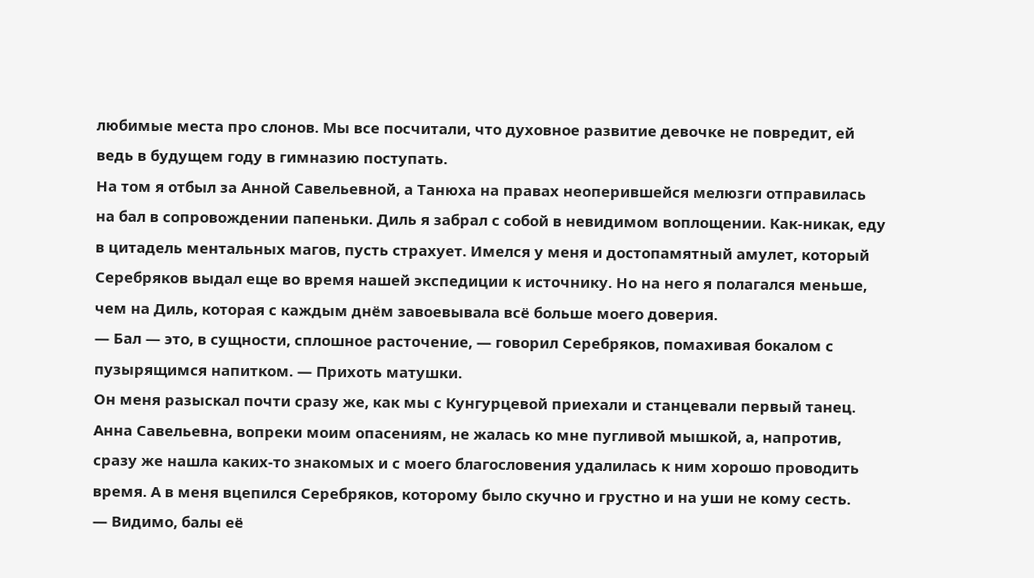любимые места про слонов. Мы все посчитали, что духовное развитие девочке не повредит, ей ведь в будущем году в гимназию поступать.
На том я отбыл за Анной Савельевной, а Танюха на правах неоперившейся мелюзги отправилась на бал в сопровождении папеньки. Диль я забрал с собой в невидимом воплощении. Как-никак, еду в цитадель ментальных магов, пусть страхует. Имелся у меня и достопамятный амулет, который Серебряков выдал еще во время нашей экспедиции к источнику. Но на него я полагался меньше, чем на Диль, которая с каждым днём завоевывала всё больше моего доверия.
— Бал — это, в сущности, сплошное расточение, — говорил Серебряков, помахивая бокалом с пузырящимся напитком. — Прихоть матушки.
Он меня разыскал почти сразу же, как мы с Кунгурцевой приехали и станцевали первый танец. Анна Савельевна, вопреки моим опасениям, не жалась ко мне пугливой мышкой, а, напротив, сразу же нашла каких-то знакомых и с моего благословения удалилась к ним хорошо проводить время. А в меня вцепился Серебряков, которому было скучно и грустно и на уши не кому сесть.
— Видимо, балы её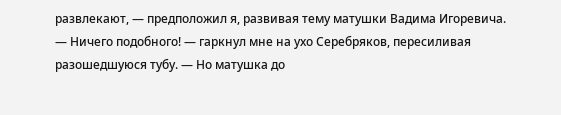развлекают, — предположил я, развивая тему матушки Вадима Игоревича.
— Ничего подобного! — гаркнул мне на ухо Серебряков, пересиливая разошедшуюся тубу. — Но матушка до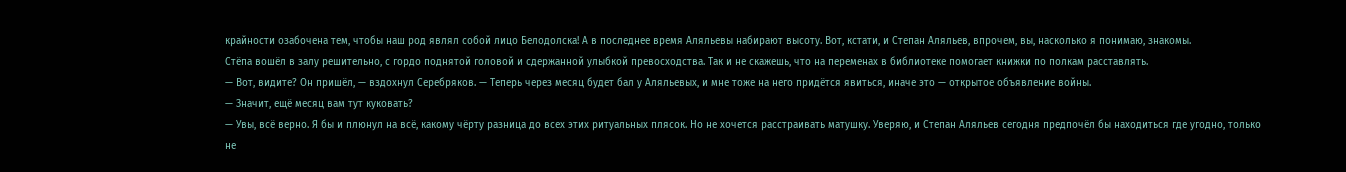крайности озабочена тем, чтобы наш род являл собой лицо Белодолска! А в последнее время Аляльевы набирают высоту. Вот, кстати, и Степан Аляльев, впрочем, вы, насколько я понимаю, знакомы.
Стёпа вошёл в залу решительно, с гордо поднятой головой и сдержанной улыбкой превосходства. Так и не скажешь, что на переменах в библиотеке помогает книжки по полкам расставлять.
— Вот, видите? Он пришёл, — вздохнул Серебряков. — Теперь через месяц будет бал у Аляльевых, и мне тоже на него придётся явиться, иначе это — открытое объявление войны.
— Значит, ещё месяц вам тут куковать?
— Увы, всё верно. Я бы и плюнул на всё, какому чёрту разница до всех этих ритуальных плясок. Но не хочется расстраивать матушку. Уверяю, и Степан Аляльев сегодня предпочёл бы находиться где угодно, только не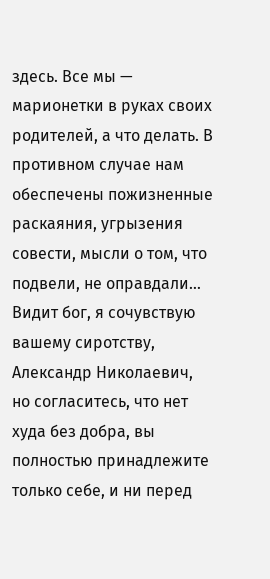здесь. Все мы — марионетки в руках своих родителей, а что делать. В противном случае нам обеспечены пожизненные раскаяния, угрызения совести, мысли о том, что подвели, не оправдали… Видит бог, я сочувствую вашему сиротству, Александр Николаевич, но согласитесь, что нет худа без добра, вы полностью принадлежите только себе, и ни перед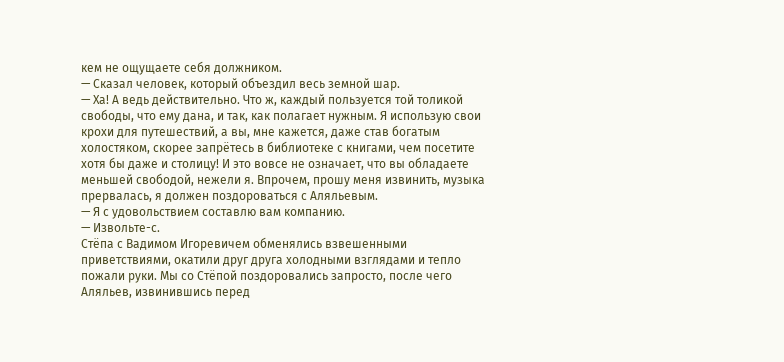кем не ощущаете себя должником.
— Сказал человек, который объездил весь земной шар.
— Ха! А ведь действительно. Что ж, каждый пользуется той толикой свободы, что ему дана, и так, как полагает нужным. Я использую свои крохи для путешествий, а вы, мне кажется, даже став богатым холостяком, скорее запрётесь в библиотеке с книгами, чем посетите хотя бы даже и столицу! И это вовсе не означает, что вы обладаете меньшей свободой, нежели я. Впрочем, прошу меня извинить, музыка прервалась, я должен поздороваться с Аляльевым.
— Я с удовольствием составлю вам компанию.
— Извольте-с.
Стёпа с Вадимом Игоревичем обменялись взвешенными приветствиями, окатили друг друга холодными взглядами и тепло пожали руки. Мы со Стёпой поздоровались запросто, после чего Аляльев, извинившись перед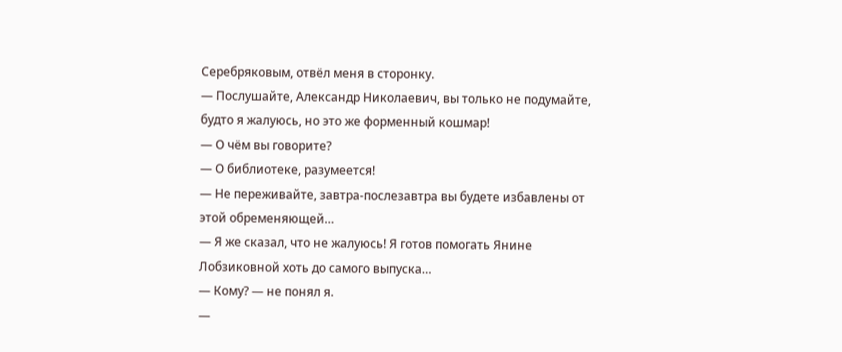Серебряковым, отвёл меня в сторонку.
— Послушайте, Александр Николаевич, вы только не подумайте, будто я жалуюсь, но это же форменный кошмар!
— О чём вы говорите?
— О библиотеке, разумеется!
— Не переживайте, завтра-послезавтра вы будете избавлены от этой обременяющей…
— Я же сказал, что не жалуюсь! Я готов помогать Янине Лобзиковной хоть до самого выпуска…
— Кому? — не понял я.
—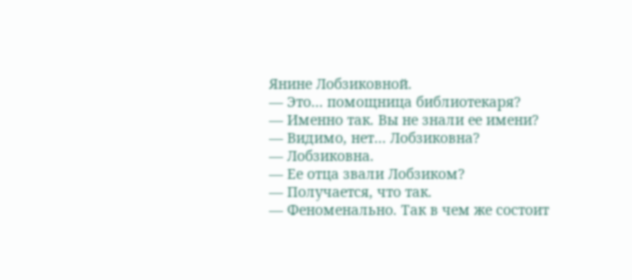Янине Лобзиковной.
— Это… помощница библиотекаря?
— Именно так. Вы не знали ее имени?
— Видимо, нет… Лобзиковна?
— Лобзиковна.
— Ее отца звали Лобзиком?
— Получается, что так.
— Феноменально. Так в чем же состоит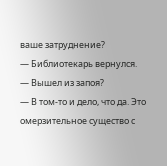ваше затруднение?
— Библиотекарь вернулся.
— Вышел из запоя?
— В том-то и дело, что да. Это омерзительное существо с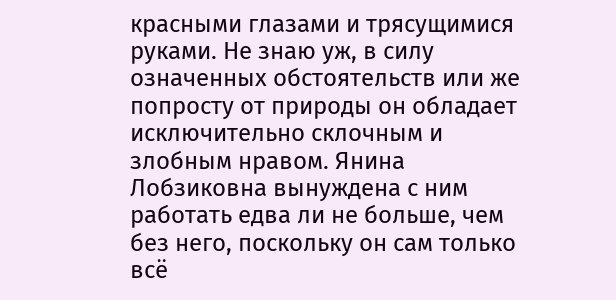красными глазами и трясущимися руками. Не знаю уж, в силу означенных обстоятельств или же попросту от природы он обладает исключительно склочным и злобным нравом. Янина Лобзиковна вынуждена с ним работать едва ли не больше, чем без него, поскольку он сам только всё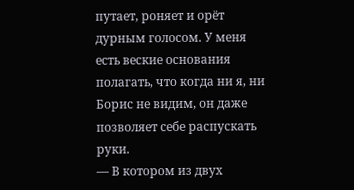путает, роняет и орёт дурным голосом. У меня есть веские основания полагать, что когда ни я, ни Борис не видим, он даже позволяет себе распускать руки.
— В котором из двух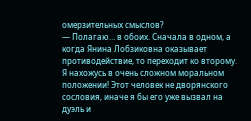омерзительных смыслов?
— Полагаю… в обоих. Сначала в одном, а когда Янина Лобзиковна оказывает противодействие, то переходит ко второму. Я нахожусь в очень сложном моральном положении! Этот человек не дворянского сословия, иначе я бы его уже вызвал на дуэль и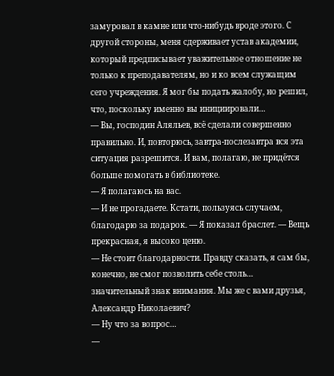замуровал в камне или что-нибудь вроде этого. С другой стороны, меня сдерживает устав академии, который предписывает уважительное отношение не только к преподавателям, но и ко всем служащим сего учреждения. Я мог бы подать жалобу, но решил, что, поскольку именно вы инициировали…
— Вы, господин Аляльев, всё сделали совершенно правильно. И, повторюсь, завтра-послезавтра вся эта ситуация разрешится. И вам, полагаю, не придётся больше помогать в библиотеке.
— Я полагаюсь на вас.
— И не прогадаете. Кстати, пользуясь случаем, благодарю за подарок. — Я показал браслет. — Вещь прекрасная, я высоко ценю.
— Не стоит благодарности. Правду сказать, я сам бы, конечно, не смог позволить себе столь… значительный знак внимания. Мы же с вами друзья, Александр Николаевич?
— Ну что за вопрос…
—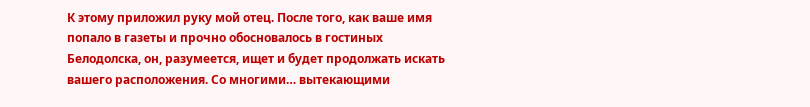К этому приложил руку мой отец. После того, как ваше имя попало в газеты и прочно обосновалось в гостиных Белодолска, он, разумеется, ищет и будет продолжать искать вашего расположения. Со многими… вытекающими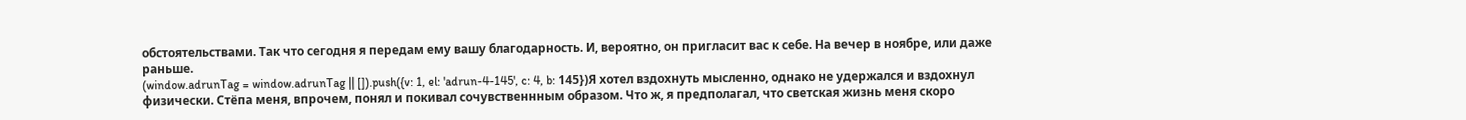обстоятельствами. Так что сегодня я передам ему вашу благодарность. И, вероятно, он пригласит вас к себе. На вечер в ноябре, или даже раньше.
(window.adrunTag = window.adrunTag || []).push({v: 1, el: 'adrun-4-145', c: 4, b: 145})Я хотел вздохнуть мысленно, однако не удержался и вздохнул физически. Стёпа меня, впрочем, понял и покивал сочувственнным образом. Что ж, я предполагал, что светская жизнь меня скоро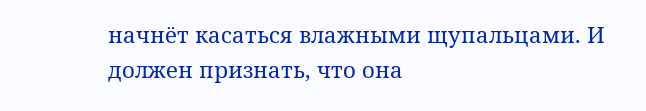начнёт касаться влажными щупальцами. И должен признать, что она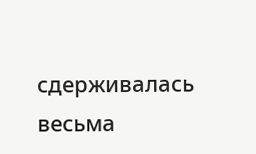сдерживалась весьма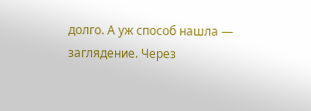долго. А уж способ нашла — заглядение. Через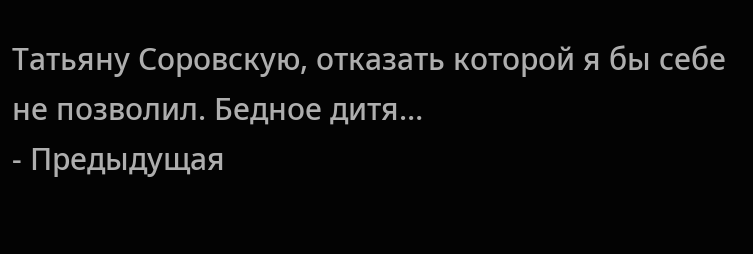Татьяну Соровскую, отказать которой я бы себе не позволил. Бедное дитя…
- Предыдущая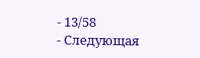- 13/58
- Следующая